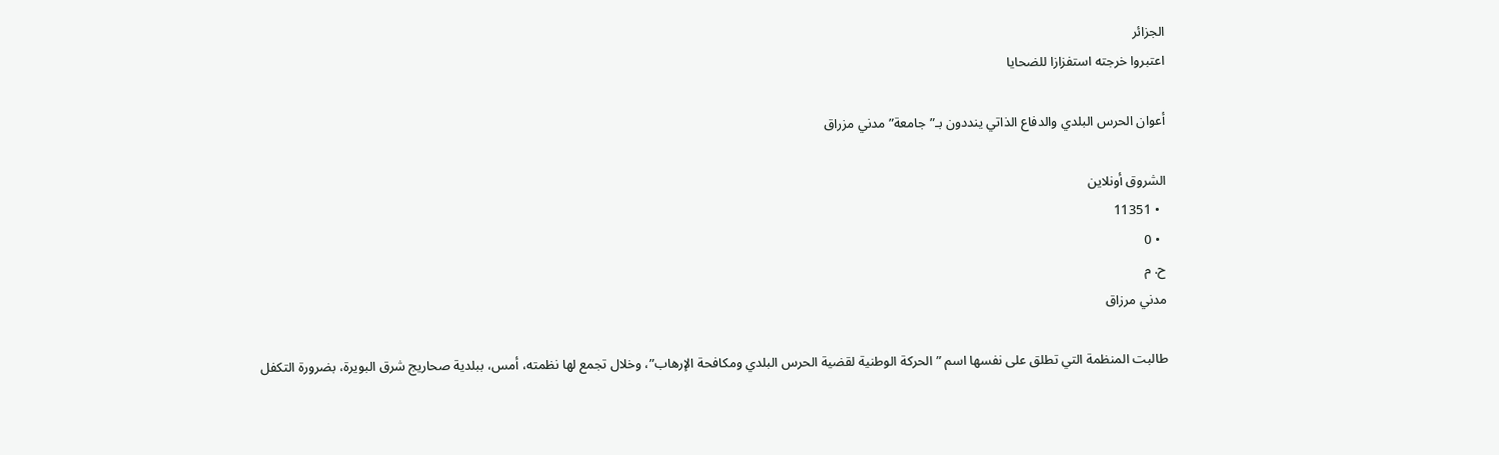الجزائر
اعتبروا خرجته استفزازا للضحايا

أعوان الحرس البلدي والدفاع الذاتي ينددون بـ”جامعة” مدني مزراق

الشروق أونلاين
  • 11351
  • 0
ح. م
مدني مرزاق

طالبت المنظمة التي تطلق على نفسها اسم ”الحركة الوطنية لقضية الحرس البلدي ومكافحة الإرهاب”، وخلال تجمع لها نظمته، أمس، ببلدية صحاريج شرق البويرة، بضرورة التكفل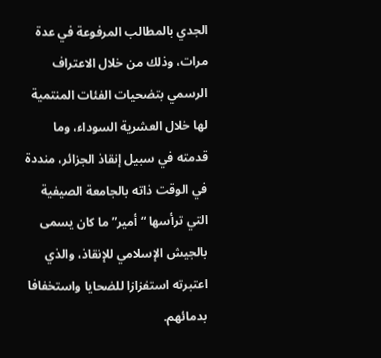الجدي بالمطالب المرفوعة في عدة مرات، وذلك من خلال الاعتراف الرسمي بتضحيات الفئات المنتمية لها خلال العشرية السوداء، وما قدمته في سبيل إنقاذ الجزائر، منددة في الوقت ذاته بالجامعة الصيفية التي ترأسها “أمير” ما كان يسمى بالجيش الإسلامي للإنقاذ، والذي اعتبرته استفزازا للضحايا واستخفافا بدمائهم.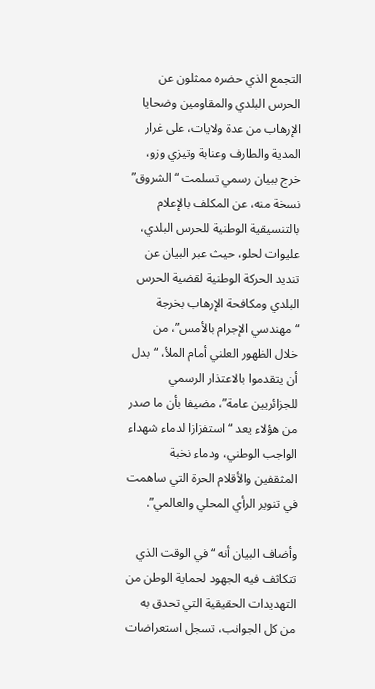التجمع الذي حضره ممثلون عن الحرس البلدي والمقاومين وضحايا الإرهاب من عدة ولايات، على غرار المدية والطارف وعنابة وتيزي وزو، خرج ببيان رسمي تسلمت “الشروق” نسخة منه، عن المكلف بالإعلام بالتنسيقية الوطنية للحرس البلدي، عليوات لحلو، حيث عبر البيان عن تنديد الحركة الوطنية لقضية الحرس البلدي ومكافحة الإرهاب بخرجة “مهندسي الإجرام بالأمس”، من خلال الظهور العلني أمام الملأ، “بدل أن يتقدموا بالاعتذار الرسمي للجزائريين عامة”، مضيفا بأن ما صدر من هؤلاء يعد “استفزازا لدماء شهداء الواجب الوطني، ودماء نخبة المثقفين والأقلام الحرة التي ساهمت في تنوير الرأي المحلي والعالمي”.

وأضاف البيان أنه “في الوقت الذي تتكاثف فيه الجهود لحماية الوطن من التهديدات الحقيقية التي تحدق به من كل الجوانب، تسجل استعراضات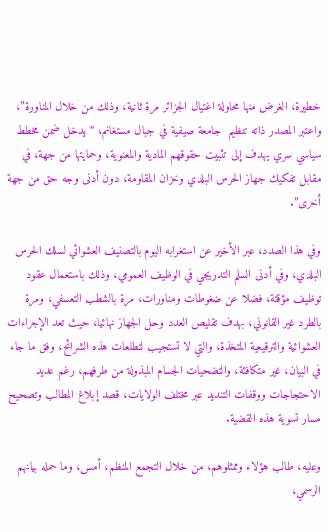خطيرة، الغرض منها محاولة اغتيال الجزائر مرة ثانية، وذلك من خلال المناورة”، واعتبر المصدر ذاته تنظيم  جامعة صيفية في جبال مستغانم، “يدخل ضمن مخطط سياسي سري يهدف إلى تثبيت حقوقهم المادية والمعنوية، وحمايتها من جهة، في مقابل تفكيك جهاز الحرس البلدي وخزان المقاومة، دون أدنى وجه حق من جهة أخرى”.

وفي هذا الصدد، عبر الأخير عن استغرابه اليوم بالتصنيف العشوائي لسلك الحرس البلدي، وفي أدنى السلم التدريجي في الوظيف العمومي، وذلك باستعمال عقود توظيف مؤقتة، فضلا عن ضغوطات ومناورات، مرة بالشطب التعسفي، ومرة بالطرد غير القانوني، بهدف تقليص العدد وحل الجهاز نهائيا، حيث تعد الإجراءات العشوائية والترقيعية المتخذة، والتي لا تستجيب لتطلعات هذه الشرائح، وفق ما جاء في البيان، غير متكافئة، والتضحيات الجسام المبذولة من طرفهم، رغم عديد الاحتجاجات ووقفات التنديد عبر مختلف الولايات، قصد إبلاغ المطالب وتصحيح مسار تسوية هذه القضية.

وعليه، طالب هؤلاء وممثلوهم، من خلال التجمع المنظم، أمس، وما حمله بيانهم الرسمي،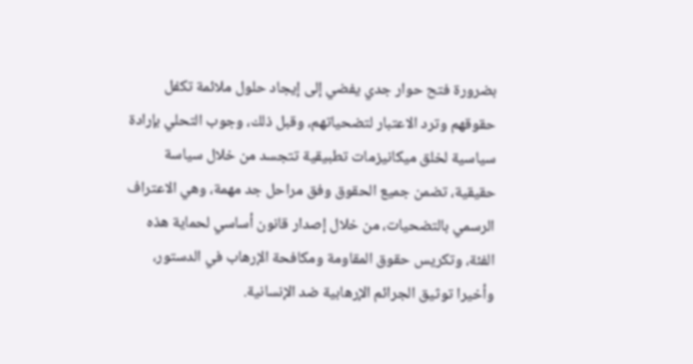بضرورة فتح حوار جدي يفضي إلى إيجاد حلول ملائمة تكفل حقوقهم وترد الاعتبار لتضحياتهم، وقبل ذلك، وجوب التحلي بإرادة سياسية لخلق ميكانيزمات تطبيقية تتجسد من خلال سياسة حقيقية، تضمن جميع الحقوق وفق مراحل جد مهمة، وهي الاعتراف الرسمي بالتضحيات، من خلال إصدار قانون أساسي لحماية هذه الفئة، وتكريس حقوق المقاومة ومكافحة الإرهاب في الدستور، وأخيرا توثيق الجرائم الإرهابية ضد الإنسانية.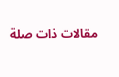مقالات ذات صلة